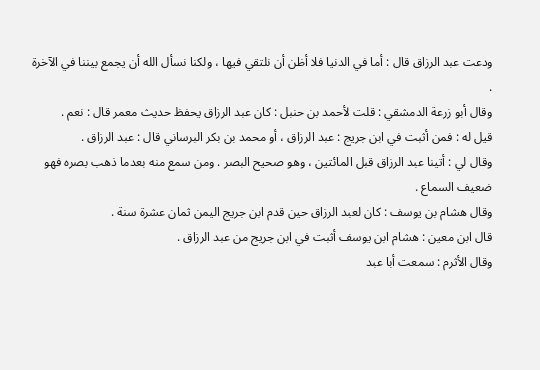ودعت عبد الرزاق قال : أما في الدنيا فلا أظن أن نلتقي فيها ، ولكنا نسأل الله أن يجمع بيننا في الآخرة .
وقال أبو زرعة الدمشقي : قلت لأحمد بن حنبل : كان عبد الرزاق يحفظ حديث معمر قال : نعم .
قيل له : فمن أثبت في ابن جريج : عبد الرزاق ، أو محمد بن بكر البرساني قال : عبد الرزاق .
وقال لي : أتينا عبد الرزاق قبل المائتين ، وهو صحيح البصر . ومن سمع منه بعدما ذهب بصره فهو ضعيف السماع .
وقال هشام بن يوسف : كان لعبد الرزاق حين قدم ابن جريج اليمن ثمان عشرة سنة .
قال ابن معين : هشام ابن يوسف أثبت في ابن جريج من عبد الرزاق .
وقال الأثرم : سمعت أبا عبد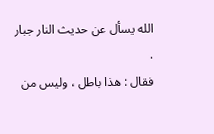الله يسأل عن حديث النار جبار .
فقال : هذا باطل ، وليس من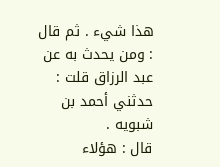هذا شيء . ثم قال : ومن يحدث به عن عبد الرزاق قلت : حدثني أحمد بن شبويه .
قال : هؤلاء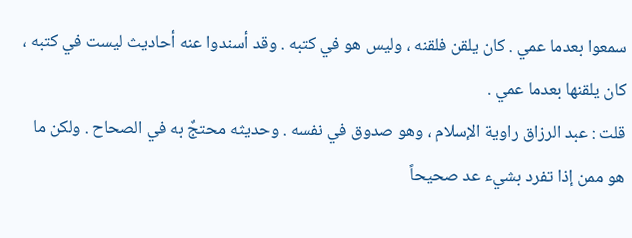سمعوا بعدما عمي . كان يلقن فلقنه ، وليس هو في كتبه . وقد أسندوا عنه أحاديث ليست في كتبه ، كان يلقنها بعدما عمي .
قلت : عبد الرزاق راوية الإسلام ، وهو صدوق في نفسه . وحديثه محتجٌ به في الصحاح . ولكن ما هو ممن إذا تفرد بشيء عد صحيحاً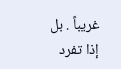غريباً . بل إذا تفرد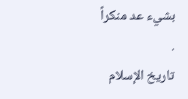بشيء عد منكراً .
تاريخ الإسلام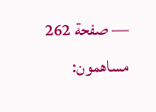— صفحة 262
مساهمون: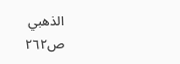الذهبي
ص٢٦٢